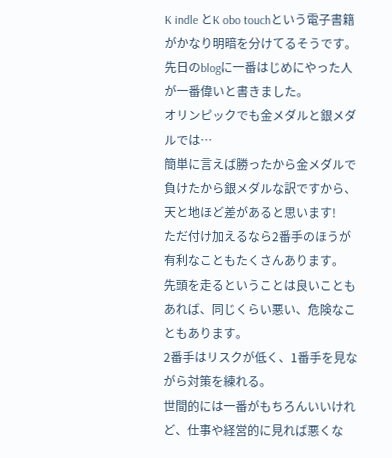K indle とK obo touchという電子書籍がかなり明暗を分けてるそうです。
先日のblogに一番はじめにやった人が一番偉いと書きました。
オリンピックでも金メダルと銀メダルでは…
簡単に言えば勝ったから金メダルで負けたから銀メダルな訳ですから、天と地ほど差があると思います!
ただ付け加えるなら2番手のほうが有利なこともたくさんあります。
先頭を走るということは良いこともあれば、同じくらい悪い、危険なこともあります。
2番手はリスクが低く、1番手を見ながら対策を練れる。
世間的には一番がもちろんいいけれど、仕事や経営的に見れば悪くな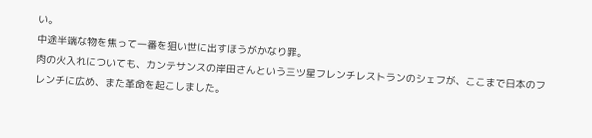い。
中途半端な物を焦って一番を狙い世に出すほうがかなり罪。
肉の火入れについても、カンテサンスの岸田さんという三ツ星フレンチレストランのシェフが、ここまで日本のフレンチに広め、また革命を起こしました。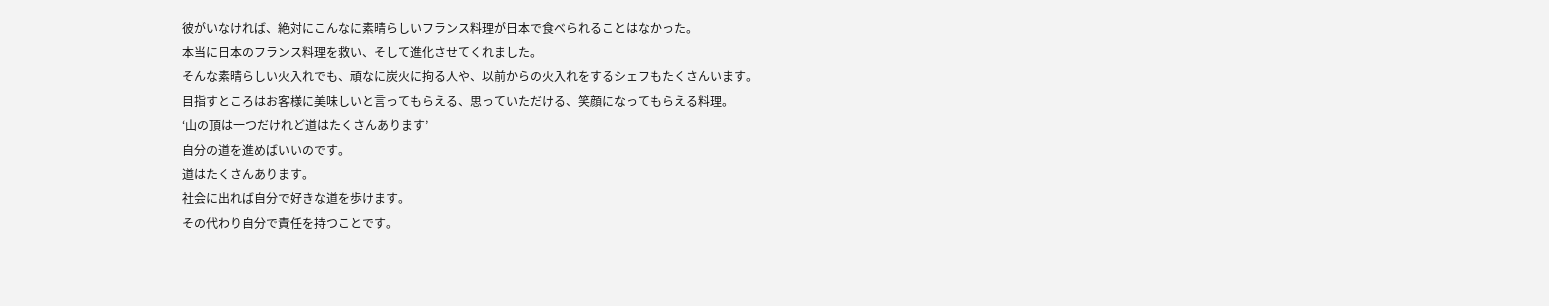彼がいなければ、絶対にこんなに素晴らしいフランス料理が日本で食べられることはなかった。
本当に日本のフランス料理を救い、そして進化させてくれました。
そんな素晴らしい火入れでも、頑なに炭火に拘る人や、以前からの火入れをするシェフもたくさんいます。
目指すところはお客様に美味しいと言ってもらえる、思っていただける、笑顔になってもらえる料理。
‘山の頂は一つだけれど道はたくさんあります’
自分の道を進めばいいのです。
道はたくさんあります。
社会に出れば自分で好きな道を歩けます。
その代わり自分で責任を持つことです。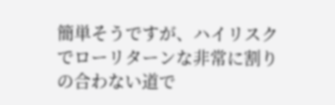簡単そうですが、ハイリスクでローリターンな非常に割りの合わない道で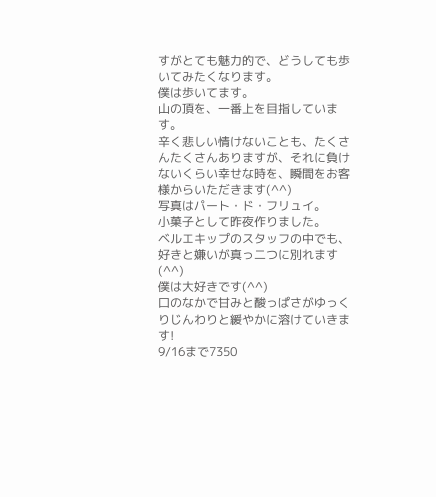すがとても魅力的で、どうしても歩いてみたくなります。
僕は歩いてます。
山の頂を、一番上を目指しています。
辛く悲しい情けないことも、たくさんたくさんありますが、それに負けないくらい幸せな時を、瞬間をお客様からいただきます(^^)
写真はパート・ド・フリュイ。
小菓子として昨夜作りました。
ベルエキップのスタッフの中でも、好きと嫌いが真っ二つに別れます(^^)
僕は大好きです(^^)
口のなかで甘みと酸っぱさがゆっくりじんわりと緩やかに溶けていきます!
9/16まで7350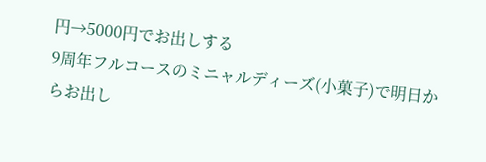円→5000円でお出しする
9周年フルコースのミニャルディーズ(小菓子)で明日からお出し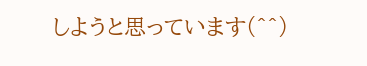しようと思っています(^^)